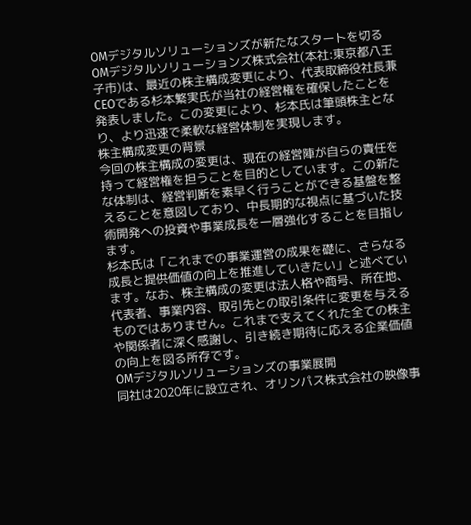OMデジタルソリューションズが新たなスタートを切る
OMデジタルソリューションズ株式会社(本社:東京都八王子市)は、最近の株主構成変更により、代表取締役社長兼CEOである杉本繁実氏が当社の経営権を確保したことを発表しました。この変更により、杉本氏は筆頭株主となり、より迅速で柔軟な経営体制を実現します。
株主構成変更の背景
今回の株主構成の変更は、現在の経営陣が自らの責任を持って経営権を担うことを目的としています。この新たな体制は、経営判断を素早く行うことができる基盤を整えることを意図しており、中長期的な視点に基づいた技術開発への投資や事業成長を一層強化することを目指します。
杉本氏は「これまでの事業運営の成果を礎に、さらなる成長と提供価値の向上を推進していきたい」と述べています。なお、株主構成の変更は法人格や商号、所在地、代表者、事業内容、取引先との取引条件に変更を与えるものではありません。これまで支えてくれた全ての株主や関係者に深く感謝し、引き続き期待に応える企業価値の向上を図る所存です。
OMデジタルソリューションズの事業展開
同社は2020年に設立され、オリンパス株式会社の映像事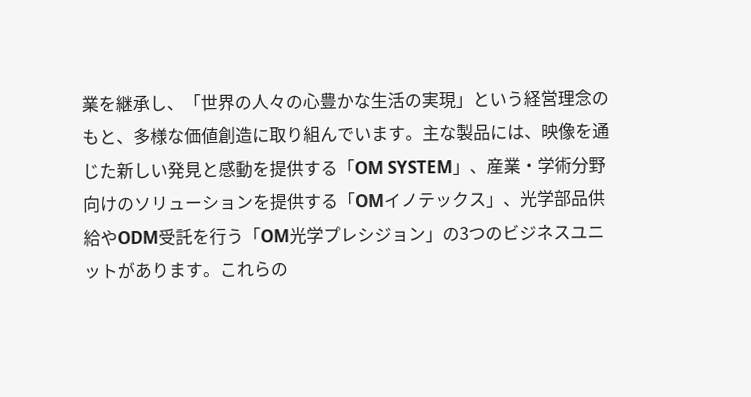業を継承し、「世界の人々の心豊かな生活の実現」という経営理念のもと、多様な価値創造に取り組んでいます。主な製品には、映像を通じた新しい発見と感動を提供する「OM SYSTEM」、産業・学術分野向けのソリューションを提供する「OMイノテックス」、光学部品供給やODM受託を行う「OM光学プレシジョン」の3つのビジネスユニットがあります。これらの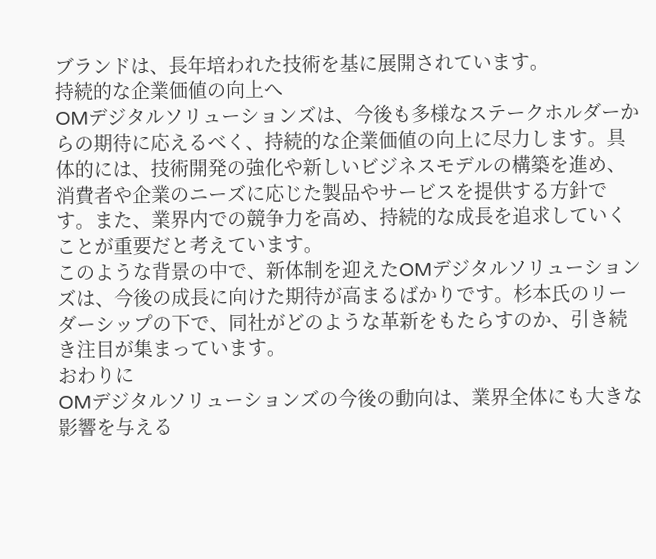ブランドは、長年培われた技術を基に展開されています。
持続的な企業価値の向上へ
OMデジタルソリューションズは、今後も多様なステークホルダーからの期待に応えるべく、持続的な企業価値の向上に尽力します。具体的には、技術開発の強化や新しいビジネスモデルの構築を進め、消費者や企業のニーズに応じた製品やサービスを提供する方針です。また、業界内での競争力を高め、持続的な成長を追求していくことが重要だと考えています。
このような背景の中で、新体制を迎えたOMデジタルソリューションズは、今後の成長に向けた期待が高まるばかりです。杉本氏のリーダーシップの下で、同社がどのような革新をもたらすのか、引き続き注目が集まっています。
おわりに
OMデジタルソリューションズの今後の動向は、業界全体にも大きな影響を与える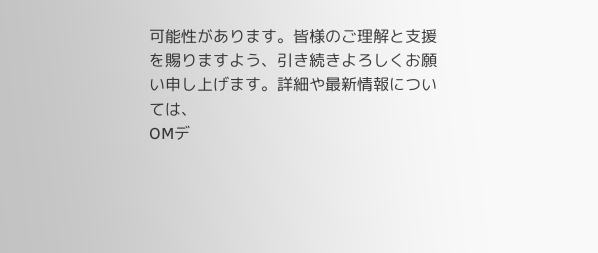可能性があります。皆様のご理解と支援を賜りますよう、引き続きよろしくお願い申し上げます。詳細や最新情報については、
OMデ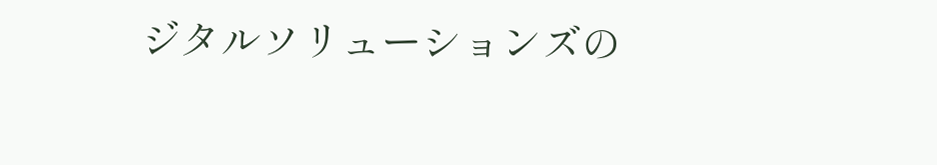ジタルソリューションズの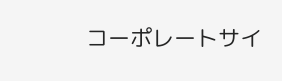コーポレートサイ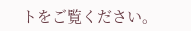トをご覧ください。